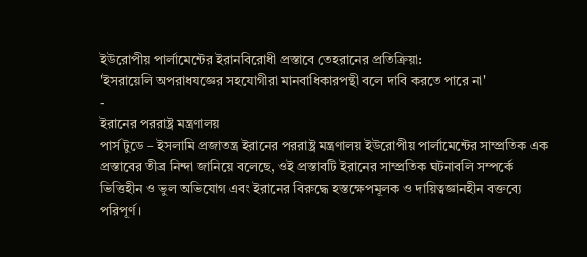ইউরোপীয় পার্লামেন্টের ইরানবিরোধী প্রস্তাবে তেহরানের প্রতিক্রিয়া:
'ইসরায়েলি অপরাধযজ্ঞের সহযোগীরা মানবাধিকারপন্থী বলে দাবি করতে পারে না'
-
ইরানের পররাষ্ট্র মন্ত্রণালয়
পার্স টুডে – ইসলামি প্রজাতন্ত্র ইরানের পররাষ্ট্র মন্ত্রণালয় ইউরোপীয় পার্লামেন্টের সাম্প্রতিক এক প্রস্তাবের তীব্র নিন্দা জানিয়ে বলেছে, ওই প্রস্তাবটি ইরানের সাম্প্রতিক ঘটনাবলি সম্পর্কে ভিত্তিহীন ও ভুল অভিযোগ এবং ইরানের বিরুদ্ধে হস্তক্ষেপমূলক ও দায়িত্বজ্ঞানহীন বক্তব্যে পরিপূর্ণ।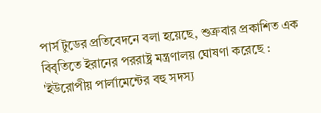পার্স টুডের প্রতিবেদনে বলা হয়েছে, শুক্রবার প্রকাশিত এক বিবৃতিতে ইরানের পররাষ্ট্র মন্ত্রণালয় ঘোষণা করেছে :
'ইউরোপীয় পার্লামেন্টের বহু সদস্য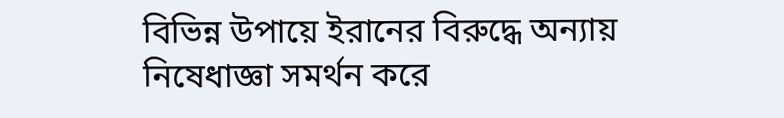বিভিন্ন উপায়ে ইরানের বিরুদ্ধে অন্যায় নিষেধাজ্ঞা সমর্থন করে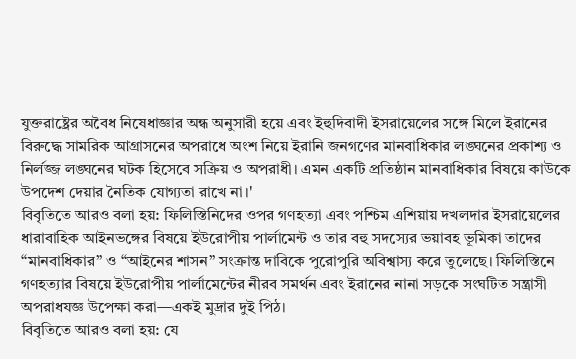যুক্তরাষ্ট্রের অবৈধ নিষেধাজ্ঞার অন্ধ অনুসারী হয়ে এবং ইহুদিবাদী ইসরায়েলের সঙ্গে মিলে ইরানের বিরুদ্ধে সামরিক আগ্রাসনের অপরাধে অংশ নিয়ে ইরানি জনগণের মানবাধিকার লঙ্ঘনের প্রকাশ্য ও নির্লজ্জ লঙ্ঘনের ঘটক হিসেবে সক্রিয় ও অপরাধী। এমন একটি প্রতিষ্ঠান মানবাধিকার বিষয়ে কাউকে উপদেশ দেয়ার নৈতিক যোগ্যতা রাখে না।'
বিবৃতিতে আরও বলা হয়: ফিলিস্তিনিদের ওপর গণহত্যা এবং পশ্চিম এশিয়ায় দখলদার ইসরায়েলের ধারাবাহিক আইনভঙ্গের বিষয়ে ইউরোপীয় পার্লামেন্ট ও তার বহু সদস্যের ভয়াবহ ভূমিকা তাদের “মানবাধিকার” ও “আইনের শাসন” সংক্রান্ত দাবিকে পুরোপুরি অবিশ্বাস্য করে তুলেছে। ফিলিস্তিনে গণহত্যার বিষয়ে ইউরোপীয় পার্লামেন্টের নীরব সমর্থন এবং ইরানের নানা সড়কে সংঘটিত সন্ত্রাসী অপরাধযজ্ঞ উপেক্ষা করা—একই মুদ্রার দুই পিঠ।
বিবৃতিতে আরও বলা হয়: যে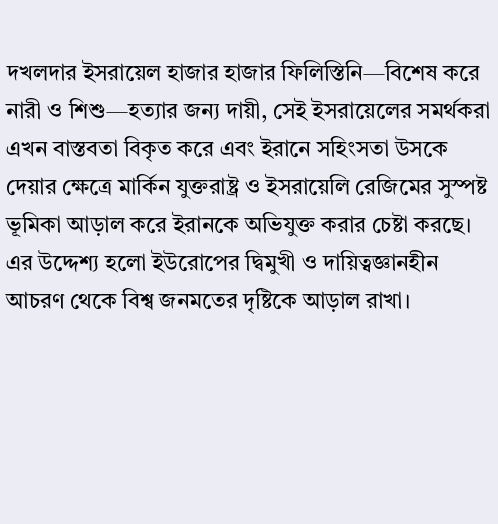দখলদার ইসরায়েল হাজার হাজার ফিলিস্তিনি—বিশেষ করে নারী ও শিশু—হত্যার জন্য দায়ী, সেই ইসরায়েলের সমর্থকরা এখন বাস্তবতা বিকৃত করে এবং ইরানে সহিংসতা উসকে দেয়ার ক্ষেত্রে মার্কিন যুক্তরাষ্ট্র ও ইসরায়েলি রেজিমের সুস্পষ্ট ভূমিকা আড়াল করে ইরানকে অভিযুক্ত করার চেষ্টা করছে। এর উদ্দেশ্য হলো ইউরোপের দ্বিমুখী ও দায়িত্বজ্ঞানহীন আচরণ থেকে বিশ্ব জনমতের দৃষ্টিকে আড়াল রাখা।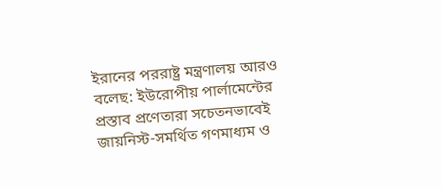ইরানের পররাষ্ট্র মন্ত্রণালয় আরও বলেছ: ইউরোপীয় পার্লামেন্টের প্রস্তাব প্রণেতারা সচেতনভাবেই জায়নিস্ট-সমর্থিত গণমাধ্যম ও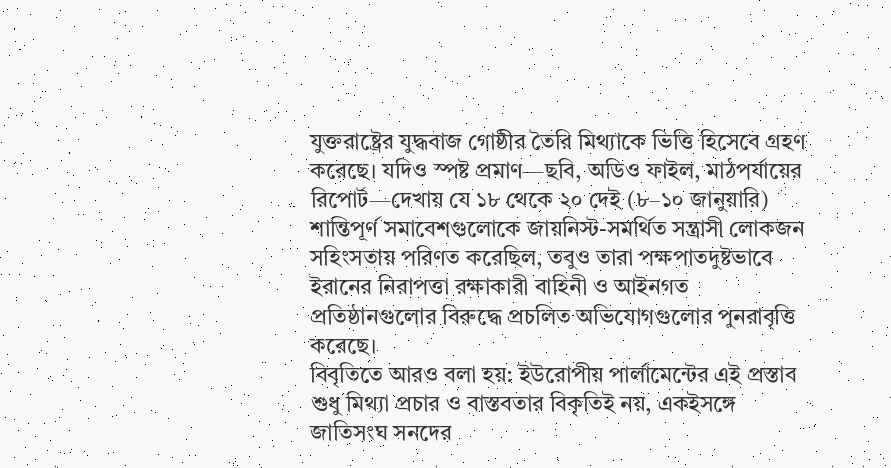যুক্তরাষ্ট্রের যুদ্ধবাজ গোষ্ঠীর তৈরি মিথ্যাকে ভিত্তি হিসেবে গ্রহণ করেছে। যদিও স্পষ্ট প্রমাণ—ছবি, অডিও ফাইল, মাঠপর্যায়ের রিপোর্ট—দেখায় যে ১৮ থেকে ২০ দেই (৮–১০ জানুয়ারি) শান্তিপূর্ণ সমাবেশগুলোকে জায়নিস্ট-সমর্থিত সন্ত্রাসী লোকজন সহিংসতায় পরিণত করেছিল, তবুও তারা পক্ষপাতদুষ্টভাবে ইরানের নিরাপত্তা রক্ষাকারী বাহিনী ও আইনগত প্রতিষ্ঠানগুলোর বিরুদ্ধে প্রচলিত অভিযোগগুলোর পুনরাবৃত্তি করেছে।
বিবৃতিতে আরও বলা হয়: ইউরোপীয় পার্লামেন্টের এই প্রস্তাব শুধু মিথ্যা প্রচার ও বাস্তবতার বিকৃতিই নয়, একইসঙ্গে জাতিসংঘ সনদের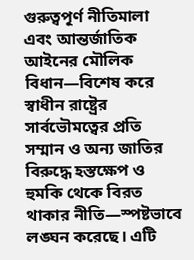গুরুত্বপূর্ণ নীতিমালা এবং আন্তর্জাতিক আইনের মৌলিক বিধান—বিশেষ করে স্বাধীন রাষ্ট্রের সার্বভৌমত্বের প্রতি সম্মান ও অন্য জাতির বিরুদ্ধে হস্তক্ষেপ ও হুমকি থেকে বিরত থাকার নীতি—স্পষ্টভাবে লঙ্ঘন করেছে। এটি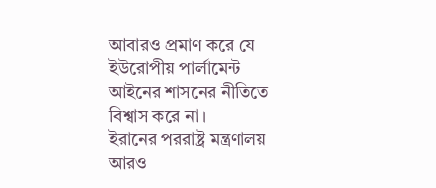আবারও প্রমাণ করে যে ইউরোপীয় পার্লামেন্ট আইনের শাসনের নীতিতে বিশ্বাস করে না।
ইরানের পররাষ্ট্র মন্ত্রণালয় আরও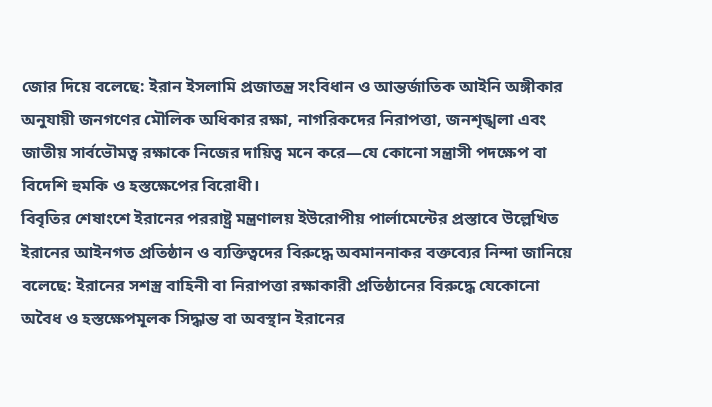জোর দিয়ে বলেছে: ইরান ইসলামি প্রজাতন্ত্র সংবিধান ও আন্তর্জাতিক আইনি অঙ্গীকার অনুযায়ী জনগণের মৌলিক অধিকার রক্ষা, নাগরিকদের নিরাপত্তা, জনশৃঙ্খলা এবং জাতীয় সার্বভৌমত্ব রক্ষাকে নিজের দায়িত্ব মনে করে—যে কোনো সন্ত্রাসী পদক্ষেপ বা বিদেশি হুমকি ও হস্তক্ষেপের বিরোধী।
বিবৃতির শেষাংশে ইরানের পররাষ্ট্র মন্ত্রণালয় ইউরোপীয় পার্লামেন্টের প্রস্তাবে উল্লেখিত ইরানের আইনগত প্রতিষ্ঠান ও ব্যক্তিত্বদের বিরুদ্ধে অবমাননাকর বক্তব্যের নিন্দা জানিয়ে বলেছে: ইরানের সশস্ত্র বাহিনী বা নিরাপত্তা রক্ষাকারী প্রতিষ্ঠানের বিরুদ্ধে যেকোনো অবৈধ ও হস্তক্ষেপমূলক সিদ্ধান্ত বা অবস্থান ইরানের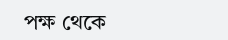পক্ষ থেকে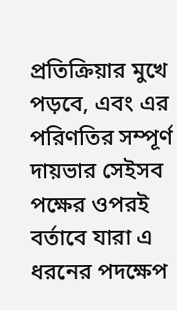প্রতিক্রিয়ার মুখে পড়বে, এবং এর পরিণতির সম্পূর্ণ দায়ভার সেইসব পক্ষের ওপরই বর্তাবে যারা এ ধরনের পদক্ষেপ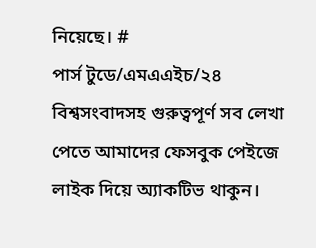নিয়েছে। #
পার্স টুডে/এমএএইচ/২৪
বিশ্বসংবাদসহ গুরুত্বপূর্ণ সব লেখা পেতে আমাদের ফেসবুক পেইজে লাইক দিয়ে অ্যাকটিভ থাকুন।